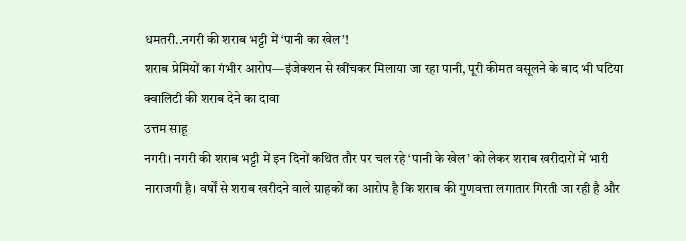धमतरी..नगरी की शराब भट्टी में ‘पानी का खेल’!
शराब प्रेमियों का गंभीर आरोप—इंजेक्शन से खींचकर मिलाया जा रहा पानी, पूरी कीमत वसूलने के बाद भी घटिया क्वालिटी की शराब देने का दावा
उत्तम साहू
नगरी। नगरी की शराब भट्टी में इन दिनों कथित तौर पर चल रहे ‘पानी के खेल’ को लेकर शराब खरीदारों में भारी नाराजगी है। वर्षों से शराब खरीदने वाले ग्राहकों का आरोप है कि शराब की गुणवत्ता लगातार गिरती जा रही है और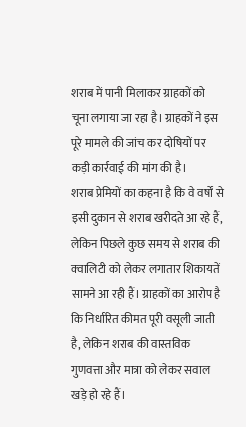शराब में पानी मिलाकर ग्राहकों को चूना लगाया जा रहा है। ग्राहकों ने इस पूरे मामले की जांच कर दोषियों पर कड़ी कार्रवाई की मांग की है।
शराब प्रेमियों का कहना है कि वे वर्षों से इसी दुकान से शराब खरीदते आ रहे हैं, लेकिन पिछले कुछ समय से शराब की क्वालिटी को लेकर लगातार शिकायतें सामने आ रही हैं। ग्राहकों का आरोप है कि निर्धारित कीमत पूरी वसूली जाती है, लेकिन शराब की वास्तविक गुणवत्ता और मात्रा को लेकर सवाल खड़े हो रहे हैं।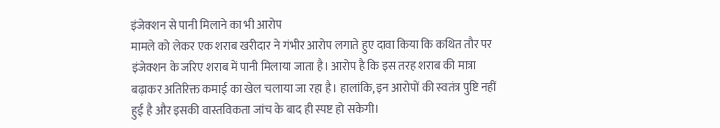इंजेक्शन से पानी मिलाने का भी आरोप
मामले को लेकर एक शराब खरीदार ने गंभीर आरोप लगाते हुए दावा किया कि कथित तौर पर इंजेक्शन के जरिए शराब में पानी मिलाया जाता है। आरोप है कि इस तरह शराब की मात्रा बढ़ाकर अतिरिक्त कमाई का खेल चलाया जा रहा है। हालांकि, इन आरोपों की स्वतंत्र पुष्टि नहीं हुई है और इसकी वास्तविकता जांच के बाद ही स्पष्ट हो सकेगी।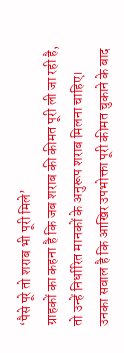‘पैसे पूरे तो शराब भी पूरी मिले’
ग्राहकों का कहना है कि जब शराब की कीमत पूरी ली जा रही है, तो उन्हें निर्धारित मानकों के अनुरूप शराब मिलना चाहिए। उनका सवाल है कि आखिर उपभोक्ता पूरी कीमत चुकाने के बाद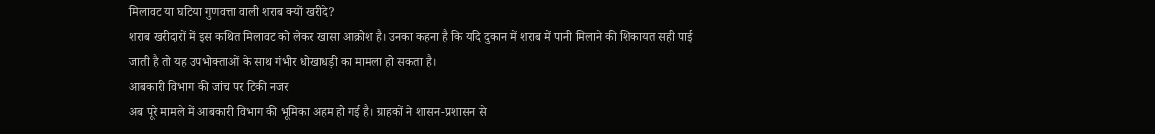मिलावट या घटिया गुणवत्ता वाली शराब क्यों खरीदे?
शराब खरीदारों में इस कथित मिलावट को लेकर खासा आक्रोश है। उनका कहना है कि यदि दुकान में शराब में पानी मिलाने की शिकायत सही पाई जाती है तो यह उपभोक्ताओं के साथ गंभीर धोखाधड़ी का मामला हो सकता है।
आबकारी विभाग की जांच पर टिकी नजर
अब पूरे मामले में आबकारी विभाग की भूमिका अहम हो गई है। ग्राहकों ने शासन-प्रशासन से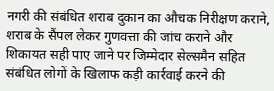नगरी की संबंधित शराब दुकान का औचक निरीक्षण कराने, शराब के सैंपल लेकर गुणवत्ता की जांच कराने और शिकायत सही पाए जाने पर जिम्मेदार सेल्समैन सहित संबंधित लोगों के खिलाफ कड़ी कार्रवाई करने की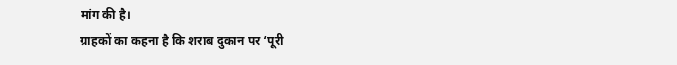मांग की है।
ग्राहकों का कहना है कि शराब दुकान पर ‘पूरी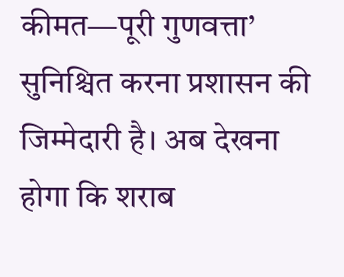कीमत—पूरी गुणवत्ता’ सुनिश्चित करना प्रशासन की जिम्मेदारी है। अब देखना होगा कि शराब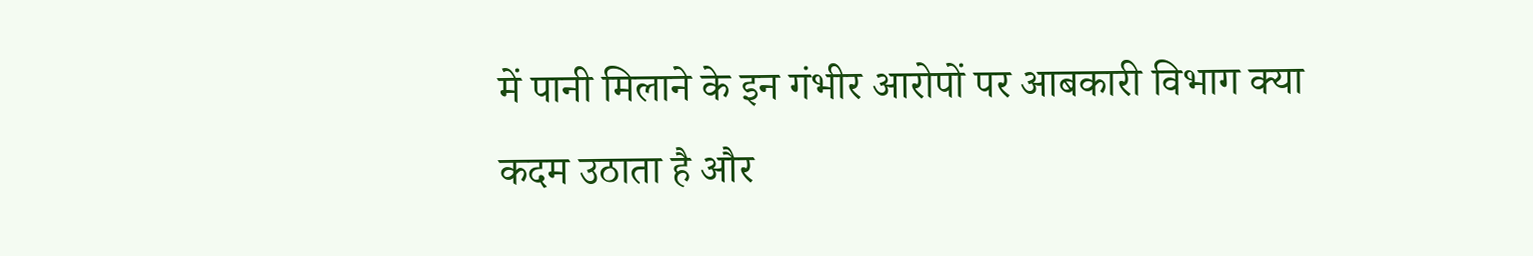में पानी मिलाने के इन गंभीर आरोपों पर आबकारी विभाग क्या कदम उठाता है और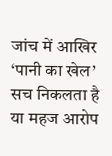जांच में आखिर ‘पानी का खेल’ सच निकलता है या महज आरोप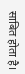साबित होता है।